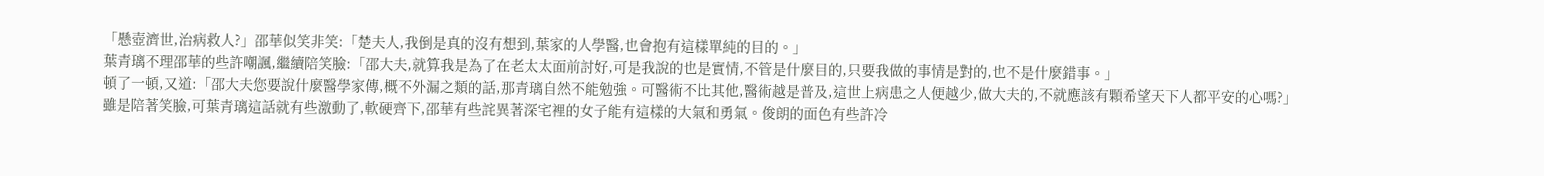「懸壺濟世,治病救人?」邵華似笑非笑:「楚夫人,我倒是真的沒有想到,葉家的人學醫,也會抱有這樣單純的目的。」
葉青璃不理邵華的些許嘲諷,繼續陪笑臉:「邵大夫,就算我是為了在老太太面前討好,可是我說的也是實情,不管是什麼目的,只要我做的事情是對的,也不是什麼錯事。」
頓了一頓,又道:「邵大夫您要說什麼醫學家傳,概不外漏之類的話,那青璃自然不能勉強。可醫術不比其他,醫術越是普及,這世上病患之人便越少,做大夫的,不就應該有顆希望天下人都平安的心嗎?」
雖是陪著笑臉,可葉青璃這話就有些激動了,軟硬齊下,邵華有些詫異著深宅裡的女子能有這樣的大氣和勇氣。俊朗的面色有些許冷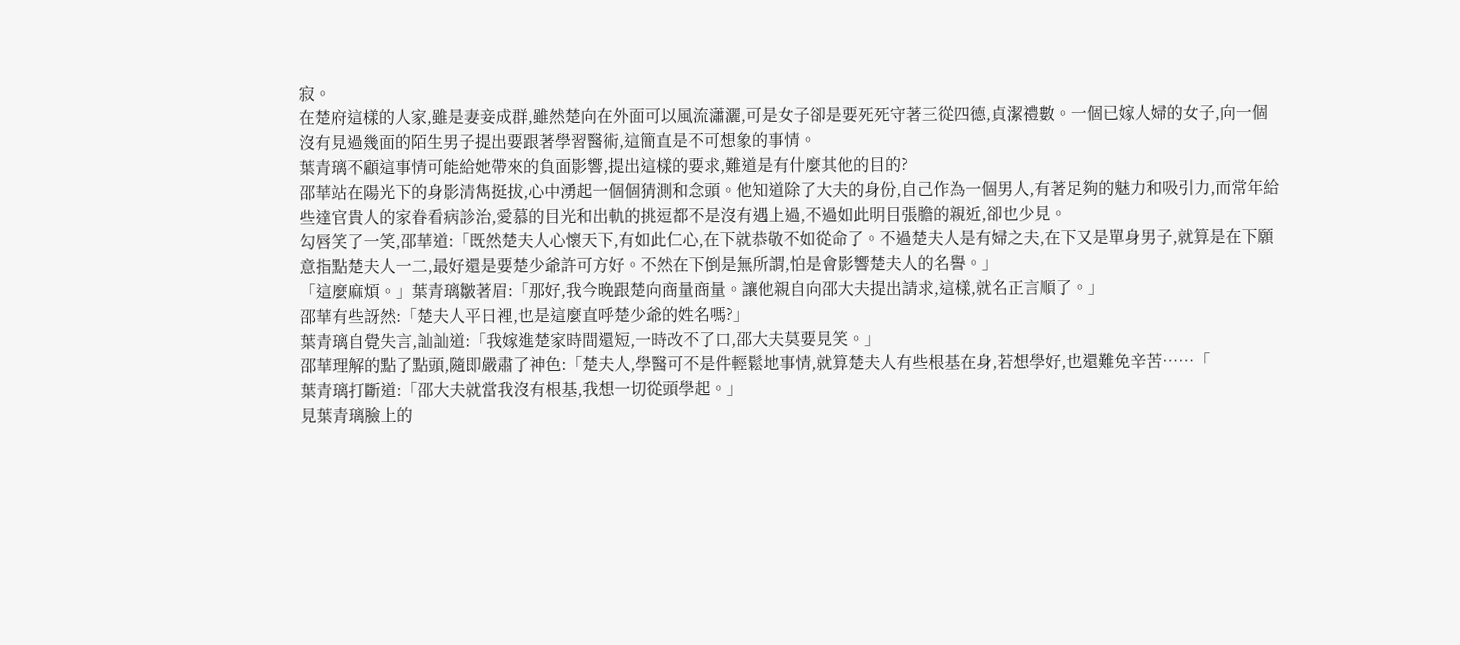寂。
在楚府這樣的人家,雖是妻妾成群,雖然楚向在外面可以風流瀟灑,可是女子卻是要死死守著三從四德,貞潔禮數。一個已嫁人婦的女子,向一個沒有見過幾面的陌生男子提出要跟著學習醫術,這簡直是不可想象的事情。
葉青璃不顧這事情可能給她帶來的負面影響,提出這樣的要求,難道是有什麼其他的目的?
邵華站在陽光下的身影清雋挺拔,心中湧起一個個猜測和念頭。他知道除了大夫的身份,自己作為一個男人,有著足夠的魅力和吸引力,而常年給些達官貴人的家眷看病診治,愛慕的目光和出軌的挑逗都不是沒有遇上過,不過如此明目張膽的親近,卻也少見。
勾唇笑了一笑,邵華道:「既然楚夫人心懷天下,有如此仁心,在下就恭敬不如從命了。不過楚夫人是有婦之夫,在下又是單身男子,就算是在下願意指點楚夫人一二,最好還是要楚少爺許可方好。不然在下倒是無所謂,怕是會影響楚夫人的名譽。」
「這麼麻煩。」葉青璃皺著眉:「那好,我今晚跟楚向商量商量。讓他親自向邵大夫提出請求,這樣,就名正言順了。」
邵華有些訝然:「楚夫人平日裡,也是這麼直呼楚少爺的姓名嗎?」
葉青璃自覺失言,訕訕道:「我嫁進楚家時間還短,一時改不了口,邵大夫莫要見笑。」
邵華理解的點了點頭,隨即嚴肅了神色:「楚夫人,學醫可不是件輕鬆地事情,就算楚夫人有些根基在身,若想學好,也還難免辛苦……「
葉青璃打斷道:「邵大夫就當我沒有根基,我想一切從頭學起。」
見葉青璃臉上的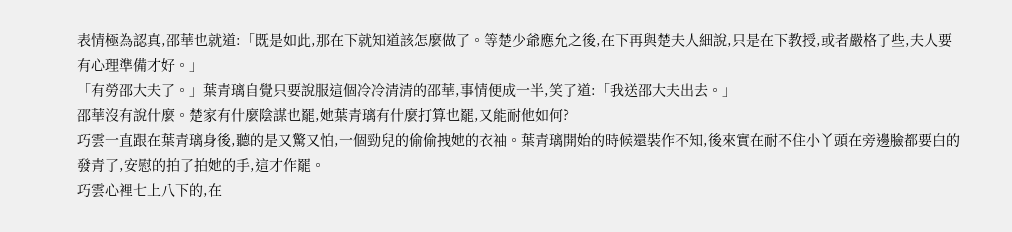表情極為認真,邵華也就道:「既是如此,那在下就知道該怎麼做了。等楚少爺應允之後,在下再與楚夫人細說,只是在下教授,或者嚴格了些,夫人要有心理準備才好。」
「有勞邵大夫了。」葉青璃自覺只要說服這個冷冷清清的邵華,事情便成一半,笑了道:「我送邵大夫出去。」
邵華沒有說什麼。楚家有什麼陰謀也罷,她葉青璃有什麼打算也罷,又能耐他如何?
巧雲一直跟在葉青璃身後,聽的是又驚又怕,一個勁兒的偷偷拽她的衣袖。葉青璃開始的時候還裝作不知,後來實在耐不住小丫頭在旁邊臉都要白的發青了,安慰的拍了拍她的手,這才作罷。
巧雲心裡七上八下的,在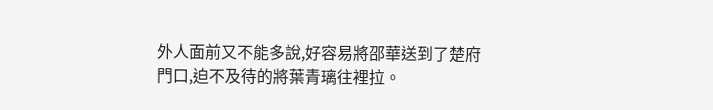外人面前又不能多說,好容易將邵華送到了楚府門口,迫不及待的將葉青璃往裡拉。